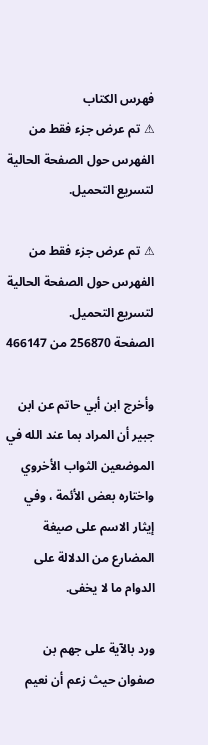فهرس الكتاب
⚠ تم عرض جزء فقط من الفهرس حول الصفحة الحالية لتسريع التحميل.

⚠ تم عرض جزء فقط من الفهرس حول الصفحة الحالية لتسريع التحميل.
الصفحة 256870 من 466147

وأخرج ابن أبي حاتم عن ابن جبير أن المراد بما عند الله في الموضعين الثواب الأخروي واختاره بعض الأئمة ، وفي إيثار الاسم على صيغة المضارع من الدلالة على الدوام ما لا يخفى.

ورد بالآية على جهم بن صفوان حيث زعم أن نعيم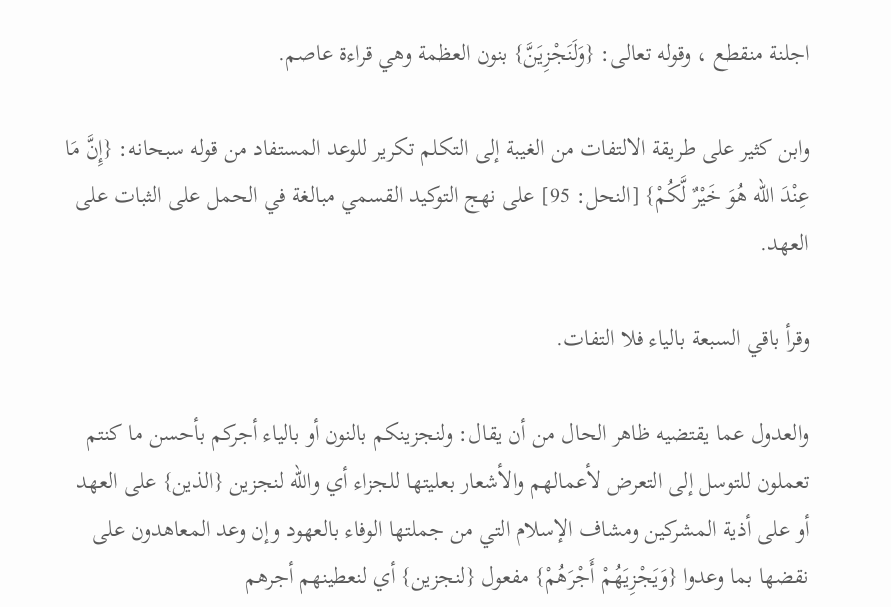اجلنة منقطع ، وقوله تعالى: {وَلَنَجْزِيَنَّ} بنون العظمة وهي قراءة عاصم.

وابن كثير على طريقة الالتفات من الغيبة إلى التكلم تكرير للوعد المستفاد من قوله سبحانه: {إِنَّ مَا عِنْدَ الله هُوَ خَيْرٌ لَّكُمْ} [النحل: 95] على نهج التوكيد القسمي مبالغة في الحمل على الثبات على العهد.

وقرأ باقي السبعة بالياء فلا التفات.

والعدول عما يقتضيه ظاهر الحال من أن يقال: ولنجزينكم بالنون أو بالياء أجركم بأحسن ما كنتم تعملون للتوسل إلى التعرض لأعمالهم والأشعار بعليتها للجزاء أي والله لنجزين {الذين} على العهد أو على أذية المشركين ومشاف الإسلام التي من جملتها الوفاء بالعهود وإن وعد المعاهدون على نقضها بما وعدوا {وَيَجْزِيَهُمْ أَجْرَهُمْ} مفعول {لنجزين} أي لنعطينهم أجرهم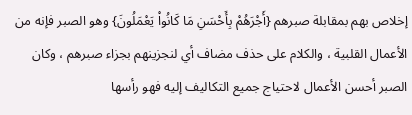إخلاص بهم بمقابلة صبرهم {أَجْرَهُمْ بِأَحْسَنِ مَا كَانُواْ يَعْمَلُونَ} وهو الصبر فإنه من الأعمال القلبية ، والكلام على حذف مضاف أي لنجزينهم بجزاء صبرهم ، وكان الصبر أحسن الأعمال لاحتياج جميع التكاليف إليه فهو رأسها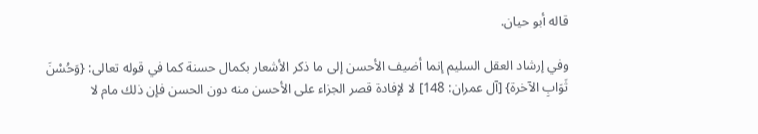قاله أبو حيان.

وفي إرشاد العقل السليم إنما أضيف الأحسن إلى ما ذكر الأشعار بكمال حسنة كما في قوله تعالى: {وَحُسْنَ ثَوَابِ الآخرة} [آل عمران: 148] لا لإفادة قصر الجزاء على الأحسن منه دون الحسن فإن ذلك مام لا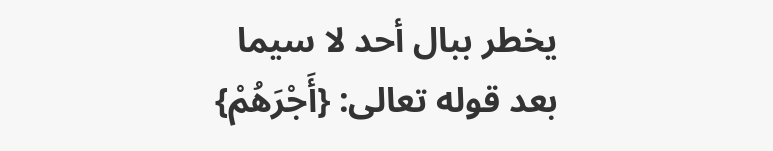يخطر ببال أحد لا سيما بعد قوله تعالى: {أَجْرَهُمْ}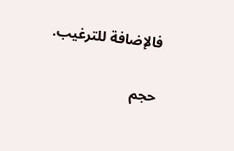فالإضافة للترغيب.

حجم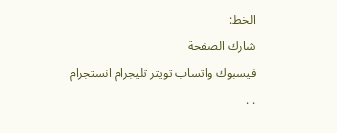الخط:
شارك الصفحة
فيسبوك واتساب تويتر تليجرام انستجرام
. .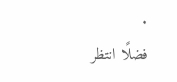.
فضلًا انتظر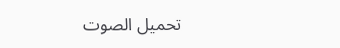تحميل الصوت